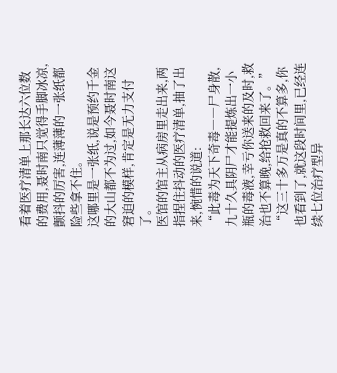看着医疗清单上那长达六位数的费用,聂时南只觉得手脚冰凉,颤抖的厉害,连薄薄的一张纸都险些拿不住。
这哪里是一张纸,说是预约千金的大山都不为过,如今聂时南这窘迫的模样,肯定是无力支付了。
医馆的馆主从病房里走出来,两指捏住抖动的医疗清单,抽了出来,惋惜的说道:
“此毒为天下奇毒――尸身散,九十久具阴尸才能提炼出一小瓶的毒液,幸亏你送来的及时,救治也不算晚,给抢救回来了。”
“这三十多万是真的不算多,你也看到了,就这段时间里,已经连续七位治疗型异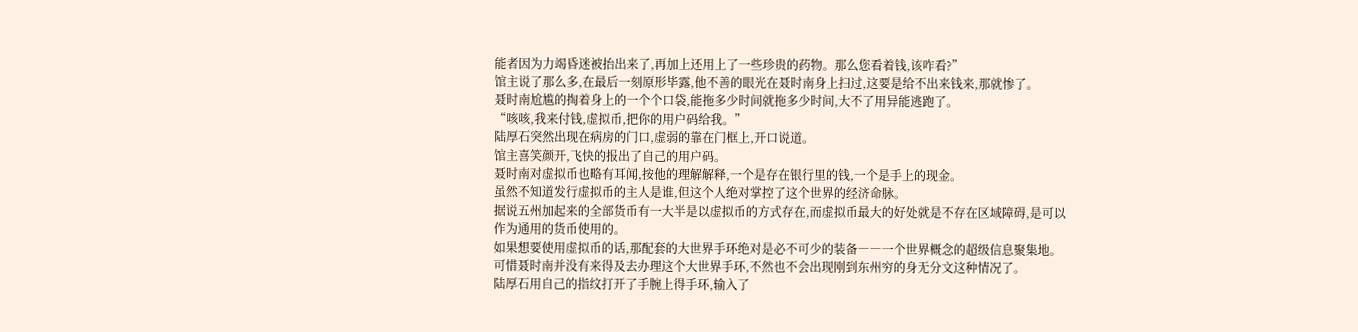能者因为力竭昏迷被抬出来了,再加上还用上了一些珍贵的药物。那么您看着钱,该咋看?”
馆主说了那么多,在最后一刻原形毕露,他不善的眼光在聂时南身上扫过,这要是给不出来钱来,那就惨了。
聂时南尬尴的掏着身上的一个个口袋,能拖多少时间就拖多少时间,大不了用异能逃跑了。
“咳咳,我来付钱,虚拟币,把你的用户码给我。”
陆厚石突然出现在病房的门口,虚弱的靠在门框上,开口说道。
馆主喜笑颜开,飞快的报出了自己的用户码。
聂时南对虚拟币也略有耳闻,按他的理解解释,一个是存在银行里的钱,一个是手上的现金。
虽然不知道发行虚拟币的主人是谁,但这个人绝对掌控了这个世界的经济命脉。
据说五州加起来的全部货币有一大半是以虚拟币的方式存在,而虚拟币最大的好处就是不存在区域障碍,是可以作为通用的货币使用的。
如果想要使用虚拟币的话,那配套的大世界手环绝对是必不可少的装备――一个世界概念的超级信息聚集地。
可惜聂时南并没有来得及去办理这个大世界手环,不然也不会出现刚到东州穷的身无分文这种情况了。
陆厚石用自己的指纹打开了手腕上得手环,输入了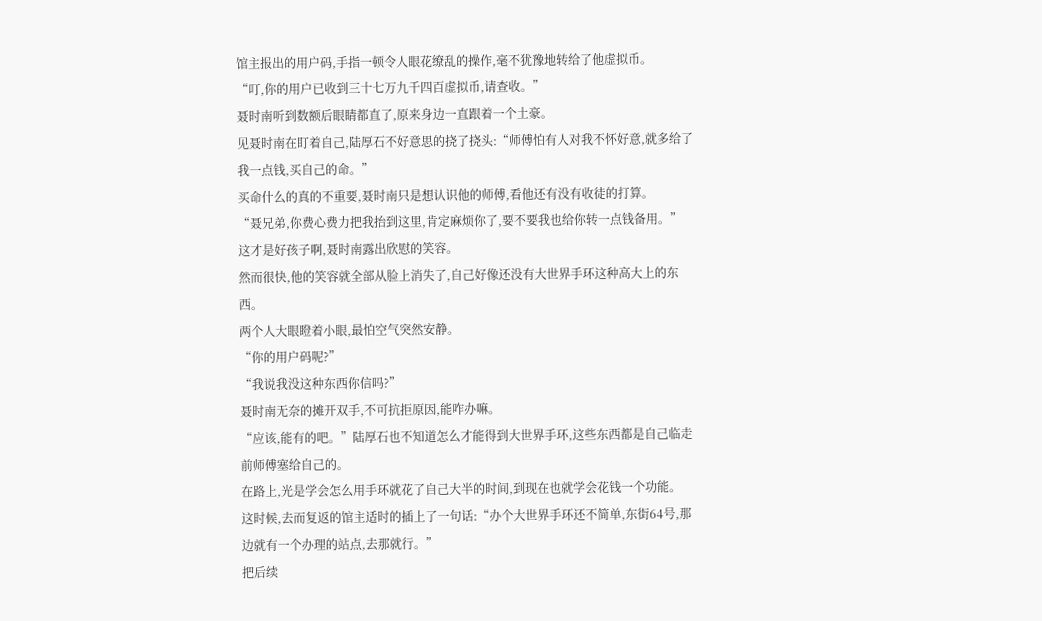馆主报出的用户码,手指一顿令人眼花缭乱的操作,毫不犹豫地转给了他虚拟币。
“叮,你的用户已收到三十七万九千四百虚拟币,请查收。”
聂时南听到数额后眼睛都直了,原来身边一直跟着一个土豪。
见聂时南在盯着自己,陆厚石不好意思的挠了挠头:“师傅怕有人对我不怀好意,就多给了我一点钱,买自己的命。”
买命什么的真的不重要,聂时南只是想认识他的师傅,看他还有没有收徒的打算。
“聂兄弟,你费心费力把我抬到这里,肯定麻烦你了,要不要我也给你转一点钱备用。”
这才是好孩子啊,聂时南露出欣慰的笑容。
然而很快,他的笑容就全部从脸上消失了,自己好像还没有大世界手环这种高大上的东西。
两个人大眼瞪着小眼,最怕空气突然安静。
“你的用户码呢?”
“我说我没这种东西你信吗?”
聂时南无奈的摊开双手,不可抗拒原因,能咋办嘛。
“应该,能有的吧。”陆厚石也不知道怎么才能得到大世界手环,这些东西都是自己临走前师傅塞给自己的。
在路上,光是学会怎么用手环就花了自己大半的时间,到现在也就学会花钱一个功能。
这时候,去而复返的馆主适时的插上了一句话:“办个大世界手环还不简单,东街64号,那边就有一个办理的站点,去那就行。”
把后续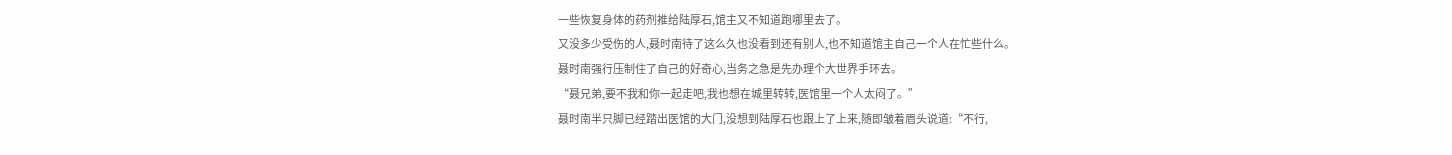一些恢复身体的药剂推给陆厚石,馆主又不知道跑哪里去了。
又没多少受伤的人,聂时南待了这么久也没看到还有别人,也不知道馆主自己一个人在忙些什么。
聂时南强行压制住了自己的好奇心,当务之急是先办理个大世界手环去。
“聂兄弟,要不我和你一起走吧,我也想在城里转转,医馆里一个人太闷了。”
聂时南半只脚已经踏出医馆的大门,没想到陆厚石也跟上了上来,随即皱着眉头说道:“不行,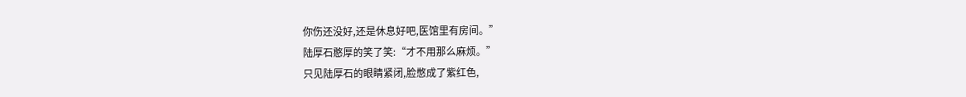你伤还没好,还是休息好吧,医馆里有房间。”
陆厚石憨厚的笑了笑:“才不用那么麻烦。”
只见陆厚石的眼睛紧闭,脸憋成了紫红色,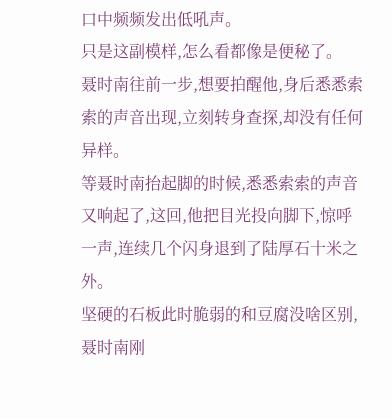口中频频发出低吼声。
只是这副模样,怎么看都像是便秘了。
聂时南往前一步,想要拍醒他,身后悉悉索索的声音出现,立刻转身查探,却没有任何异样。
等聂时南抬起脚的时候,悉悉索索的声音又响起了,这回,他把目光投向脚下,惊呼一声,连续几个闪身退到了陆厚石十米之外。
坚硬的石板此时脆弱的和豆腐没啥区别,聂时南刚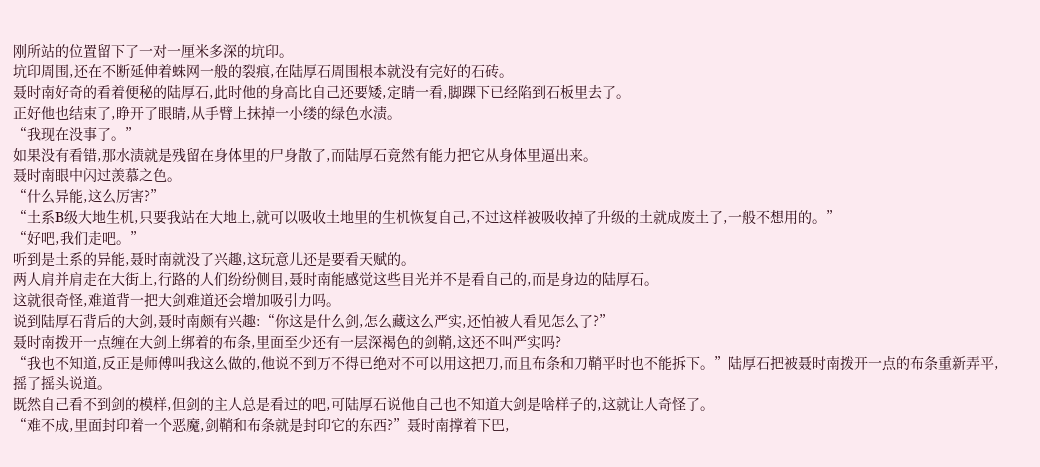刚所站的位置留下了一对一厘米多深的坑印。
坑印周围,还在不断延伸着蛛网一般的裂痕,在陆厚石周围根本就没有完好的石砖。
聂时南好奇的看着便秘的陆厚石,此时他的身高比自己还要矮,定睛一看,脚踝下已经陷到石板里去了。
正好他也结束了,睁开了眼睛,从手臂上抹掉一小缕的绿色水渍。
“我现在没事了。”
如果没有看错,那水渍就是残留在身体里的尸身散了,而陆厚石竟然有能力把它从身体里逼出来。
聂时南眼中闪过羡慕之色。
“什么异能,这么厉害?”
“土系B级大地生机,只要我站在大地上,就可以吸收土地里的生机恢复自己,不过这样被吸收掉了升级的土就成废土了,一般不想用的。”
“好吧,我们走吧。”
听到是土系的异能,聂时南就没了兴趣,这玩意儿还是要看天赋的。
两人肩并肩走在大街上,行路的人们纷纷侧目,聂时南能感觉这些目光并不是看自己的,而是身边的陆厚石。
这就很奇怪,难道背一把大剑难道还会增加吸引力吗。
说到陆厚石背后的大剑,聂时南颇有兴趣:“你这是什么剑,怎么藏这么严实,还怕被人看见怎么了?”
聂时南拨开一点缠在大剑上绑着的布条,里面至少还有一层深褐色的剑鞘,这还不叫严实吗?
“我也不知道,反正是师傅叫我这么做的,他说不到万不得已绝对不可以用这把刀,而且布条和刀鞘平时也不能拆下。”陆厚石把被聂时南拨开一点的布条重新弄平,摇了摇头说道。
既然自己看不到剑的模样,但剑的主人总是看过的吧,可陆厚石说他自己也不知道大剑是啥样子的,这就让人奇怪了。
“难不成,里面封印着一个恶魔,剑鞘和布条就是封印它的东西?”聂时南撑着下巴,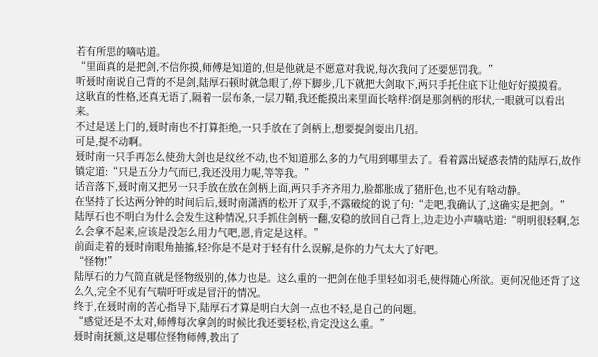若有所思的嘀咕道。
“里面真的是把剑,不信你摸,师傅是知道的,但是他就是不愿意对我说,每次我问了还要惩罚我。”
听聂时南说自己背的不是剑,陆厚石顿时就急眼了,停下脚步,几下就把大剑取下,两只手托住底下让他好好摸摸看。
这耿直的性格,还真无语了,隔着一层布条,一层刀鞘,我还能摸出来里面长啥样?倒是那剑柄的形状,一眼就可以看出来。
不过是送上门的,聂时南也不打算拒绝,一只手放在了剑柄上,想要提剑耍出几招。
可是,提不动啊。
聂时南一只手再怎么使劲大剑也是纹丝不动,也不知道那么多的力气用到哪里去了。看着露出疑惑表情的陆厚石,故作镇定道:“只是五分力气而已,我还没用力呢,等等我。”
话音落下,聂时南又把另一只手放在放在剑柄上面,两只手齐齐用力,脸都胀成了猪肝色,也不见有啥动静。
在坚持了长达两分钟的时间后后,聂时南潇洒的松开了双手,不露破绽的说了句:“走吧,我确认了,这确实是把剑。”
陆厚石也不明白为什么会发生这种情况,只手抓住剑柄一翻,安稳的放回自己背上,边走边小声嘀咕道:“明明很轻啊,怎么会拿不起来,应该是没怎么用力气吧,恩,肯定是这样。”
前面走着的聂时南眼角抽搐,轻?你是不是对于轻有什么误解,是你的力气太大了好吧。
“怪物!”
陆厚石的力气简直就是怪物级别的,体力也是。这么重的一把剑在他手里轻如羽毛,使得随心所欲。更何况他还背了这么久,完全不见有气喘吁吁或是冒汗的情况。
终于,在聂时南的苦心指导下,陆厚石才算是明白大剑一点也不轻,是自己的问题。
“感觉还是不太对,师傅每次拿剑的时候比我还要轻松,肯定没这么重。”
聂时南抚额,这是哪位怪物师傅,教出了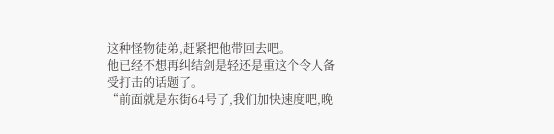这种怪物徒弟,赶紧把他带回去吧。
他已经不想再纠结剑是轻还是重这个令人备受打击的话题了。
“前面就是东街64号了,我们加快速度吧,晚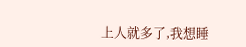上人就多了,我想睡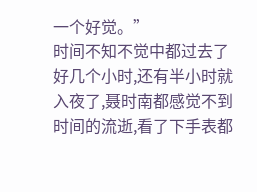一个好觉。”
时间不知不觉中都过去了好几个小时,还有半小时就入夜了,聂时南都感觉不到时间的流逝,看了下手表都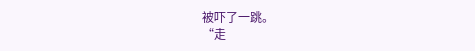被吓了一跳。
“走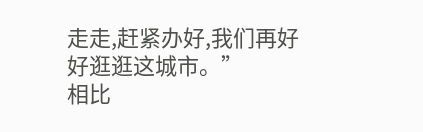走走,赶紧办好,我们再好好逛逛这城市。”
相比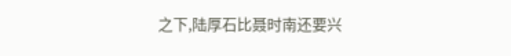之下,陆厚石比聂时南还要兴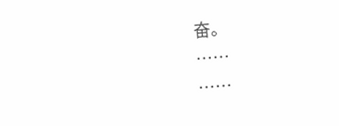奋。
……
……